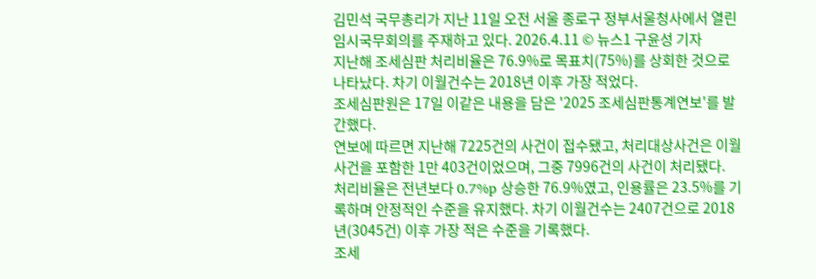김민석 국무총리가 지난 11일 오전 서울 종로구 정부서울청사에서 열린 임시국무회의를 주재하고 있다. 2026.4.11 © 뉴스1 구윤성 기자
지난해 조세심판 처리비율은 76.9%로 목표치(75%)를 상회한 것으로 나타났다. 차기 이월건수는 2018년 이후 가장 적었다.
조세심판원은 17일 이같은 내용을 담은 '2025 조세심판통계연보'를 발간했다.
연보에 따르면 지난해 7225건의 사건이 접수됐고, 처리대상사건은 이월사건을 포함한 1만 403건이었으며, 그중 7996건의 사건이 처리됐다.
처리비율은 전년보다 0.7%p 상승한 76.9%였고, 인용률은 23.5%를 기록하며 안정적인 수준을 유지했다. 차기 이월건수는 2407건으로 2018년(3045건) 이후 가장 적은 수준을 기록했다.
조세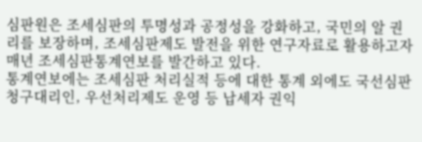심판원은 조세심판의 투명성과 공정성을 강화하고, 국민의 알 권리를 보장하며, 조세심판제도 발전을 위한 연구자료로 활용하고자 매년 조세심판통계연보를 발간하고 있다.
통계연보에는 조세심판 처리실적 등에 대한 통계 외에도 국선심판청구대리인, 우선처리제도 운영 등 납세자 권익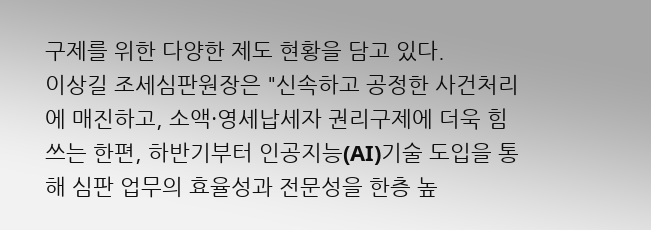구제를 위한 다양한 제도 현황을 담고 있다.
이상길 조세심판원장은 "신속하고 공정한 사건처리에 매진하고, 소액·영세납세자 권리구제에 더욱 힘쓰는 한편, 하반기부터 인공지능(AI)기술 도입을 통해 심판 업무의 효율성과 전문성을 한층 높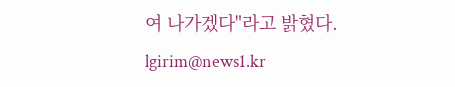여 나가겠다"라고 밝혔다.
lgirim@news1.kr